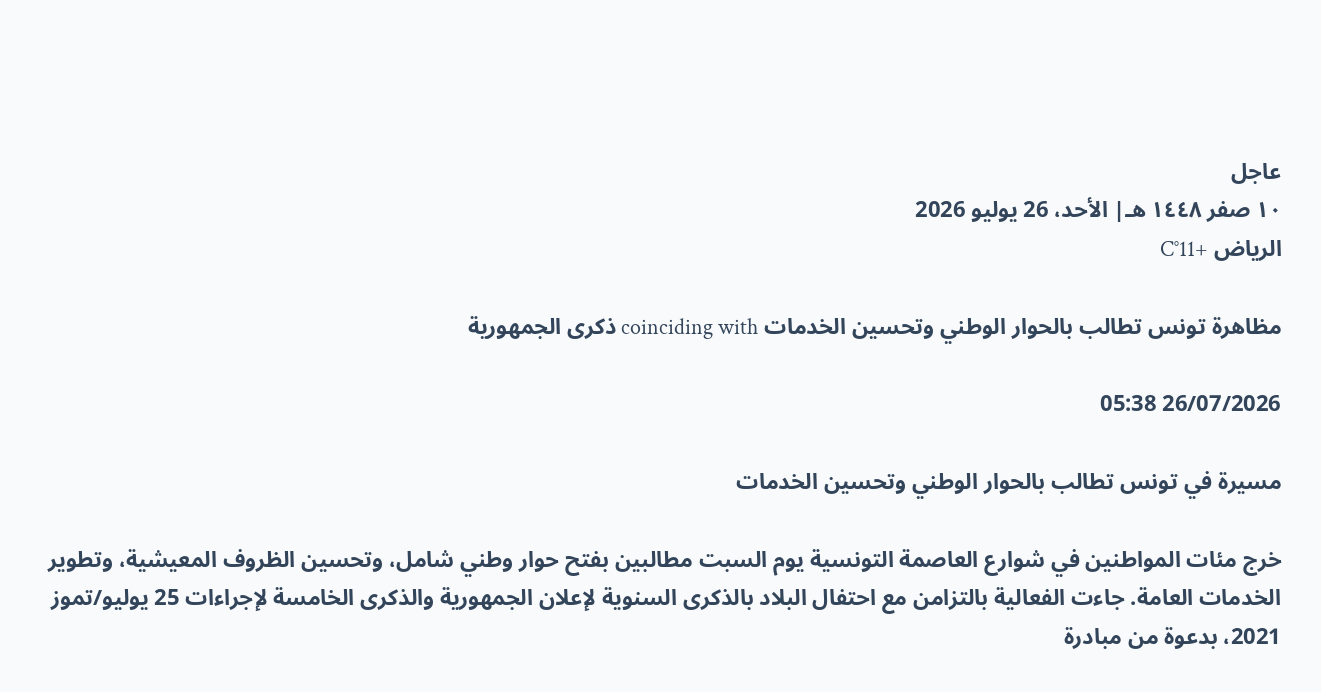عاجل
١٠ صفر ١٤٤٨ هـ| الأحد، 26 يوليو 2026
الرياض +11°C

مظاهرة تونس تطالب بالحوار الوطني وتحسين الخدمات coinciding with ذكرى الجمهورية

26/07/2026 05:38

مسيرة في تونس تطالب بالحوار الوطني وتحسين الخدمات

خرج مئات المواطنين في شوارع العاصمة التونسية يوم السبت مطالبين بفتح حوار وطني شامل، وتحسين الظروف المعيشية، وتطوير الخدمات العامة. جاءت الفعالية بالتزامن مع احتفال البلاد بالذكرى السنوية لإعلان الجمهورية والذكرى الخامسة لإجراءات 25 يوليو/تموز 2021، بدعوة من مبادرة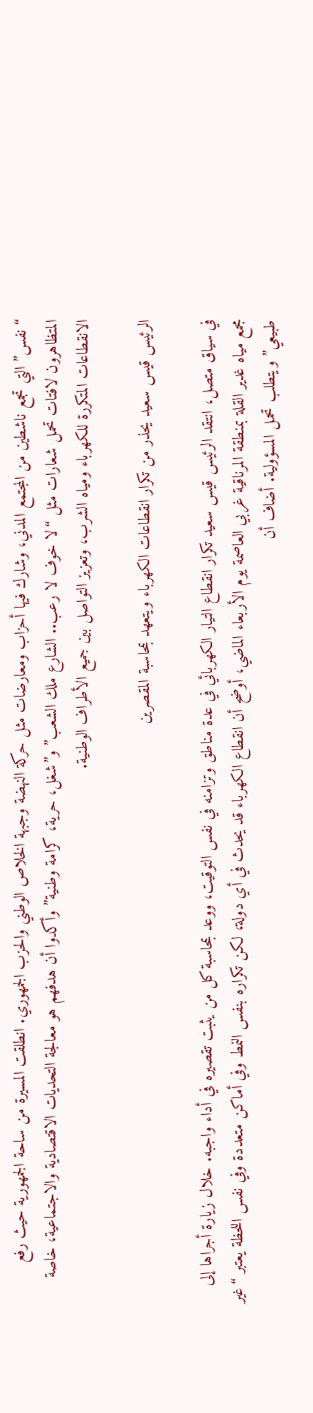“نفس” التي تجمع ناشطين من المجتمع المدني، وشارك فيها أحزاب ومعارضات مثل حركة النهضة وجبهة الخلاص الوطني والحزب الجمهوري. انطلقت المسيرة من ساحة الجمهورية حيث رفع المتظاهرون لافتات تحمل شعارات مثل “لا خوف لا رعب.. الشارع ملك الشعب” و”شغل، حرية، كرامة وطنية” وأكدوا أن هدفهم هو معالجة التحديات الاقتصادية والاجتماعية، خاصة الانقطاعات المتكررة للكهرباء ومياه الشرب، وتعزيز التواصل بين جميع الأطراف الوطنية.

الرئيس قيس سعيد يحذر من تكرار انقطاعات الكهرباء ويتعهد بمحاسبة المقصرين

في سياق متصل، انتقد الرئيس قيس سعيد تكرار انقطاع التيار الكهربائي في عدة مناطق وتزامنه في نفس التوقيت، ووعد بمحاسبة كل من يثبت تقصيره في أداء واجبه. خلال زيارة أجراها إلى مجمع مياه غدير القلة بمنطقة المرناقية غربي العاصمة يوم الأربعاء الماضي، أوضح أن انقطاع الكهرباء قد يحدث في أي دولة، لكن تكراره بنفس النمط وفي أماكن متعددة وفي نفس اللحظة يعتبر “غير طبيعي” ويتطلب تحمل المسؤولية. أضاف أن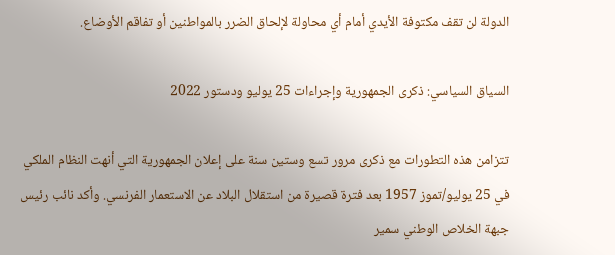الدولة لن تقف مكتوفة الأيدي أمام أي محاولة لإلحاق الضرر بالمواطنين أو تفاقم الأوضاع.

السياق السياسي: ذكرى الجمهورية وإجراءات 25 يوليو ودستور 2022

تتزامن هذه التطورات مع ذكرى مرور تسع وستين سنة على إعلان الجمهورية التي أنهت النظام الملكي في 25 يوليو/تموز 1957 بعد فترة قصيرة من استقلال البلاد عن الاستعمار الفرنسي. وأكد نائب رئيس جبهة الخلاص الوطني سمير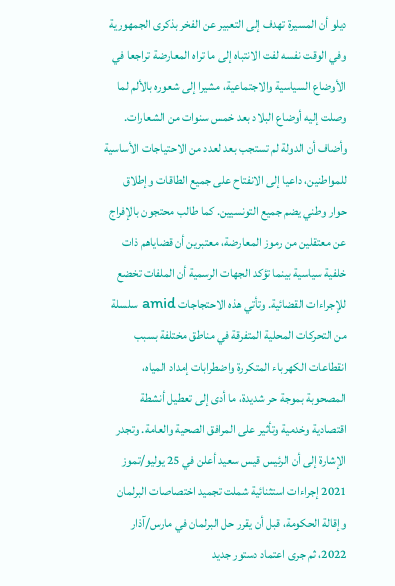ديلو أن المسيرة تهدف إلى التعبير عن الفخر بذكرى الجمهورية وفي الوقت نفسه لفت الانتباه إلى ما تراه المعارضة تراجعا في الأوضاع السياسية والاجتماعية، مشيرا إلى شعوره بالألم لما وصلت إليه أوضاع البلاد بعد خمس سنوات من الشعارات. وأضاف أن الدولة لم تستجب بعد لعدد من الاحتياجات الأساسية للمواطنين، داعيا إلى الانفتاح على جميع الطاقات وإطلاق حوار وطني يضم جميع التونسيين. كما طالب محتجون بالإفراج عن معتقلين من رموز المعارضة، معتبرين أن قضاياهم ذات خلفية سياسية بينما تؤكد الجهات الرسمية أن الملفات تخضع للإجراءات القضائية. وتأتي هذه الاحتجاجات amid سلسلة من التحركات المحلية المتفرقة في مناطق مختلفة بسبب انقطاعات الكهرباء المتكررة واضطرابات إمداد المياه، المصحوبة بموجة حر شديدة، ما أدى إلى تعطيل أنشطة اقتصادية وخدمية وتأثير على المرافق الصحية والعامة. وتجدر الإشارة إلى أن الرئيس قيس سعيد أعلن في 25 يوليو/تموز 2021 إجراءات استثنائية شملت تجميد اختصاصات البرلمان وإقالة الحكومة، قبل أن يقرر حل البرلمان في مارس/آذار 2022، ثم جرى اعتماد دستور جديد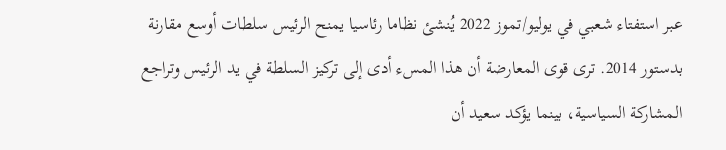عبر استفتاء شعبي في يوليو/تموز 2022 يُنشئ نظاما رئاسيا يمنح الرئيس سلطات أوسع مقارنة بدستور 2014. ترى قوى المعارضة أن هذا المسء أدى إلى تركيز السلطة في يد الرئيس وتراجع المشاركة السياسية، بينما يؤكد سعيد أن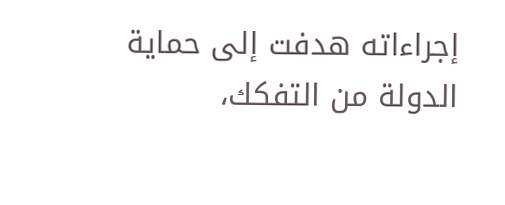إجراءاته هدفت إلى حماية الدولة من التفكك،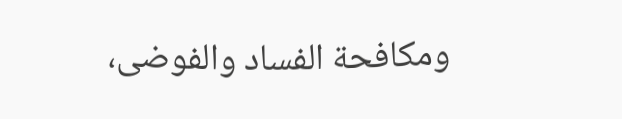ومكافحة الفساد والفوضى،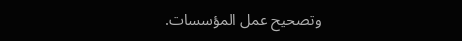وتصحيح عمل المؤسسات.